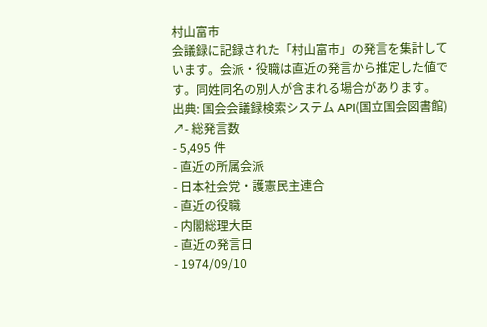村山富市
会議録に記録された「村山富市」の発言を集計しています。会派・役職は直近の発言から推定した値です。同姓同名の別人が含まれる場合があります。
出典: 国会会議録検索システム API(国立国会図書館) ↗- 総発言数
- 5,495 件
- 直近の所属会派
- 日本社会党・護憲民主連合
- 直近の役職
- 内閣総理大臣
- 直近の発言日
- 1974/09/10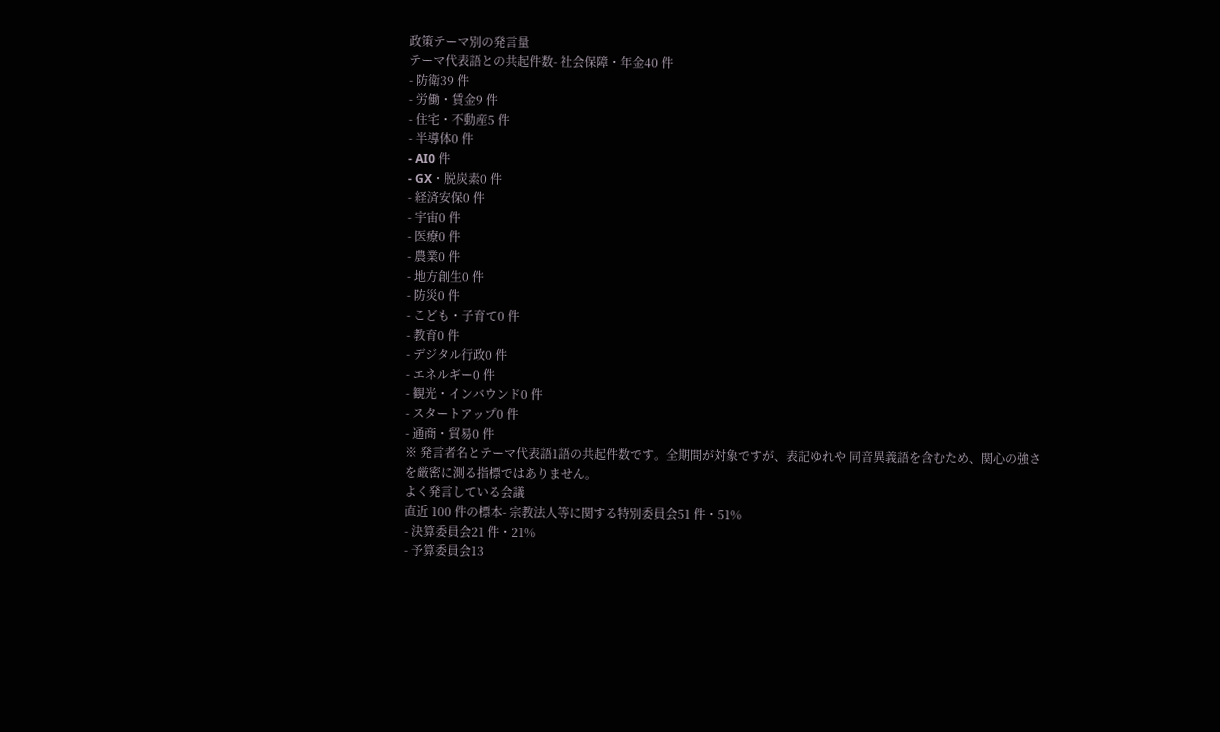政策テーマ別の発言量
テーマ代表語との共起件数- 社会保障・年金40 件
- 防衛39 件
- 労働・賃金9 件
- 住宅・不動産5 件
- 半導体0 件
- AI0 件
- GX・脱炭素0 件
- 経済安保0 件
- 宇宙0 件
- 医療0 件
- 農業0 件
- 地方創生0 件
- 防災0 件
- こども・子育て0 件
- 教育0 件
- デジタル行政0 件
- エネルギー0 件
- 観光・インバウンド0 件
- スタートアップ0 件
- 通商・貿易0 件
※ 発言者名とテーマ代表語1語の共起件数です。全期間が対象ですが、表記ゆれや 同音異義語を含むため、関心の強さを厳密に測る指標ではありません。
よく発言している会議
直近 100 件の標本- 宗教法人等に関する特別委員会51 件・51%
- 決算委員会21 件・21%
- 予算委員会13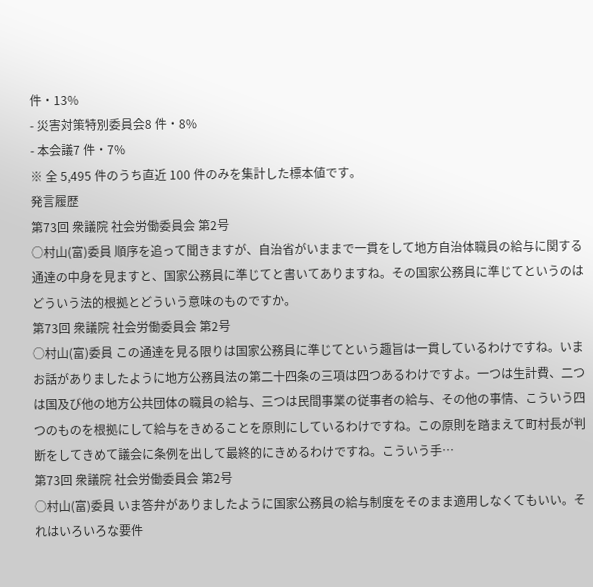件・13%
- 災害対策特別委員会8 件・8%
- 本会議7 件・7%
※ 全 5,495 件のうち直近 100 件のみを集計した標本値です。
発言履歴
第73回 衆議院 社会労働委員会 第2号
○村山(富)委員 順序を追って聞きますが、自治省がいままで一貫をして地方自治体職員の給与に関する通達の中身を見ますと、国家公務員に準じてと書いてありますね。その国家公務員に準じてというのはどういう法的根拠とどういう意味のものですか。
第73回 衆議院 社会労働委員会 第2号
○村山(富)委員 この通達を見る限りは国家公務員に準じてという趣旨は一貫しているわけですね。いまお話がありましたように地方公務員法の第二十四条の三項は四つあるわけですよ。一つは生計費、二つは国及び他の地方公共団体の職員の給与、三つは民間事業の従事者の給与、その他の事情、こういう四つのものを根拠にして給与をきめることを原則にしているわけですね。この原則を踏まえて町村長が判断をしてきめて議会に条例を出して最終的にきめるわけですね。こういう手…
第73回 衆議院 社会労働委員会 第2号
○村山(富)委員 いま答弁がありましたように国家公務員の給与制度をそのまま適用しなくてもいい。それはいろいろな要件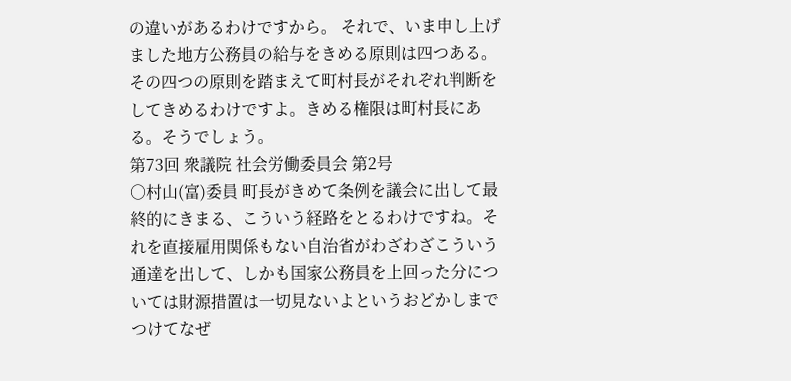の違いがあるわけですから。 それで、いま申し上げました地方公務員の給与をきめる原則は四つある。その四つの原則を踏まえて町村長がそれぞれ判断をしてきめるわけですよ。きめる権限は町村長にある。そうでしょう。
第73回 衆議院 社会労働委員会 第2号
○村山(富)委員 町長がきめて条例を議会に出して最終的にきまる、こういう経路をとるわけですね。それを直接雇用関係もない自治省がわざわざこういう通達を出して、しかも国家公務員を上回った分については財源措置は一切見ないよというおどかしまでつけてなぜ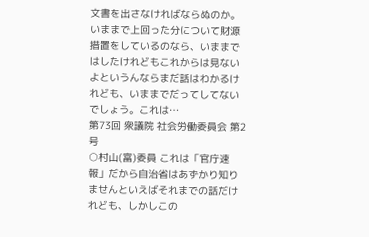文書を出さなければならぬのか。いままで上回った分について財源措置をしているのなら、いままではしたけれどもこれからは見ないよというんならまだ話はわかるけれども、いままでだってしてないでしょう。これは…
第73回 衆議院 社会労働委員会 第2号
○村山(富)委員 これは「官庁速報」だから自治省はあずかり知りませんといえばそれまでの話だけれども、しかしこの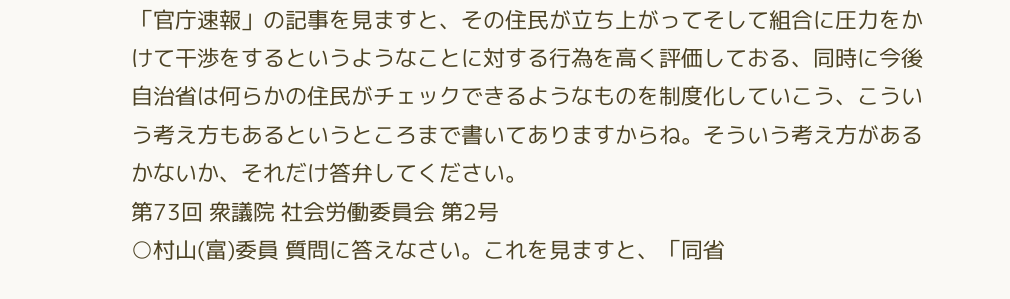「官庁速報」の記事を見ますと、その住民が立ち上がってそして組合に圧力をかけて干渉をするというようなことに対する行為を高く評価しておる、同時に今後自治省は何らかの住民がチェックできるようなものを制度化していこう、こういう考え方もあるというところまで書いてありますからね。そういう考え方があるかないか、それだけ答弁してください。
第73回 衆議院 社会労働委員会 第2号
○村山(富)委員 質問に答えなさい。これを見ますと、「同省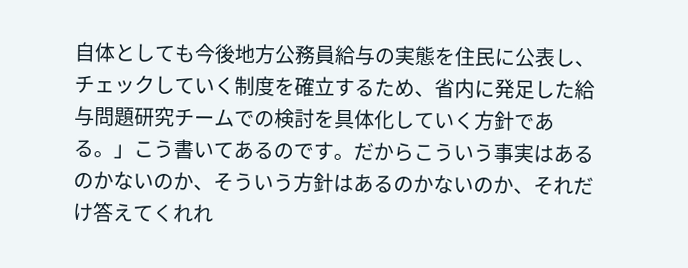自体としても今後地方公務員給与の実態を住民に公表し、チェックしていく制度を確立するため、省内に発足した給与問題研究チームでの検討を具体化していく方針である。」こう書いてあるのです。だからこういう事実はあるのかないのか、そういう方針はあるのかないのか、それだけ答えてくれれ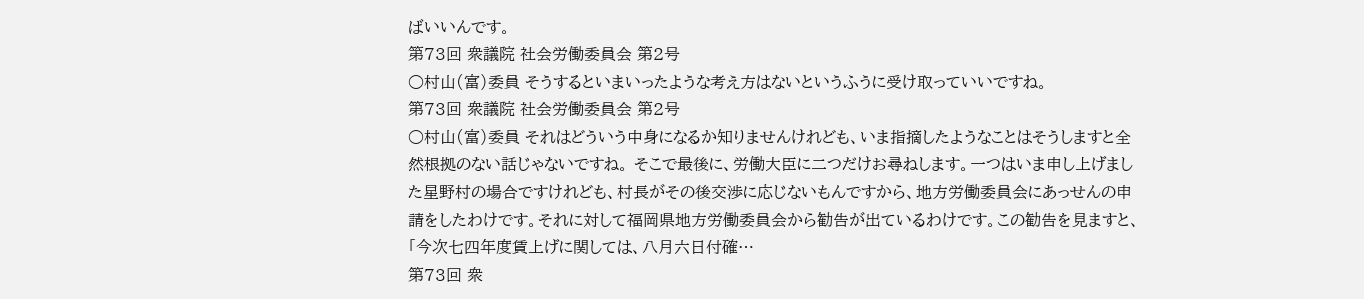ばいいんです。
第73回 衆議院 社会労働委員会 第2号
○村山(富)委員 そうするといまいったような考え方はないというふうに受け取っていいですね。
第73回 衆議院 社会労働委員会 第2号
○村山(富)委員 それはどういう中身になるか知りませんけれども、いま指摘したようなことはそうしますと全然根拠のない話じゃないですね。 そこで最後に、労働大臣に二つだけお尋ねします。一つはいま申し上げました星野村の場合ですけれども、村長がその後交渉に応じないもんですから、地方労働委員会にあっせんの申請をしたわけです。それに対して福岡県地方労働委員会から勧告が出ているわけです。この勧告を見ますと、「今次七四年度賃上げに関しては、八月六日付確…
第73回 衆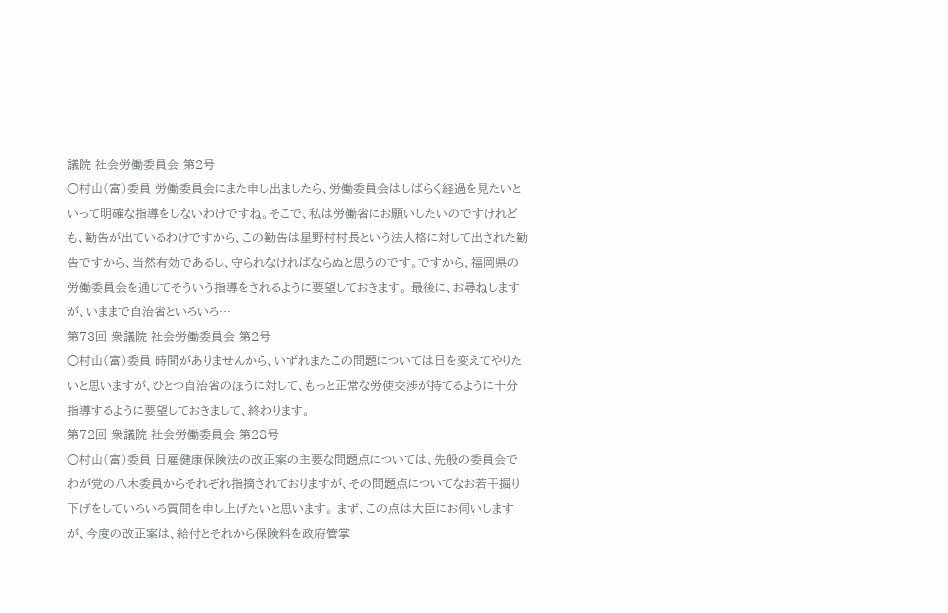議院 社会労働委員会 第2号
○村山(富)委員 労働委員会にまた申し出ましたら、労働委員会はしばらく経過を見たいといって明確な指導をしないわけですね。そこで、私は労働省にお願いしたいのですけれども、勧告が出ているわけですから、この勧告は星野村村長という法人格に対して出された勧告ですから、当然有効であるし、守られなければならぬと思うのです。ですから、福岡県の労働委員会を通じてそういう指導をされるように要望しておきます。 最後に、お尋ねしますが、いままで自治省といろいろ…
第73回 衆議院 社会労働委員会 第2号
○村山(富)委員 時間がありませんから、いずれまたこの問題については日を変えてやりたいと思いますが、ひとつ自治省のほうに対して、もっと正常な労使交渉が持てるように十分指導するように要望しておきまして、終わります。
第72回 衆議院 社会労働委員会 第28号
○村山(富)委員 日雇健康保険法の改正案の主要な問題点については、先般の委員会でわが党の八木委員からそれぞれ指摘されておりますが、その問題点についてなお若干掘り下げをしていろいろ質問を申し上げたいと思います。 まず、この点は大臣にお伺いしますが、今度の改正案は、給付とそれから保険料を政府管掌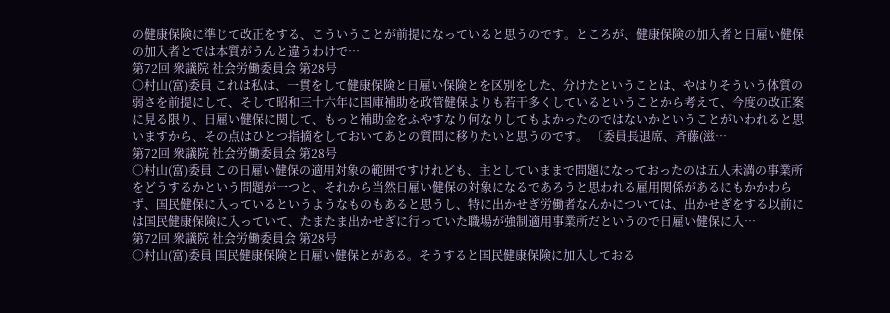の健康保険に準じて改正をする、こういうことが前提になっていると思うのです。ところが、健康保険の加入者と日雇い健保の加入者とでは本質がうんと違うわけで…
第72回 衆議院 社会労働委員会 第28号
○村山(富)委員 これは私は、一貫をして健康保険と日雇い保険とを区別をした、分けたということは、やはりそういう体質の弱さを前提にして、そして昭和三十六年に国庫補助を政管健保よりも若干多くしているということから考えて、今度の改正案に見る限り、日雇い健保に関して、もっと補助金をふやすなり何なりしてもよかったのではないかということがいわれると思いますから、その点はひとつ指摘をしておいてあとの質問に移りたいと思うのです。 〔委員長退席、斉藤(滋…
第72回 衆議院 社会労働委員会 第28号
○村山(富)委員 この日雇い健保の適用対象の範囲ですけれども、主としていままで問題になっておったのは五人未満の事業所をどうするかという問題が一つと、それから当然日雇い健保の対象になるであろうと思われる雇用関係があるにもかかわらず、国民健保に入っているというようなものもあると思うし、特に出かせぎ労働者なんかについては、出かせぎをする以前には国民健康保険に入っていて、たまたま出かせぎに行っていた職場が強制適用事業所だというので日雇い健保に入…
第72回 衆議院 社会労働委員会 第28号
○村山(富)委員 国民健康保険と日雇い健保とがある。そうすると国民健康保険に加入しておる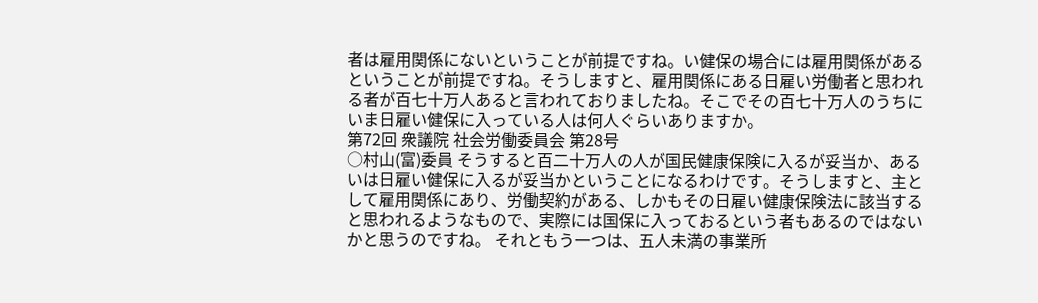者は雇用関係にないということが前提ですね。い健保の場合には雇用関係があるということが前提ですね。そうしますと、雇用関係にある日雇い労働者と思われる者が百七十万人あると言われておりましたね。そこでその百七十万人のうちにいま日雇い健保に入っている人は何人ぐらいありますか。
第72回 衆議院 社会労働委員会 第28号
○村山(富)委員 そうすると百二十万人の人が国民健康保険に入るが妥当か、あるいは日雇い健保に入るが妥当かということになるわけです。そうしますと、主として雇用関係にあり、労働契約がある、しかもその日雇い健康保険法に該当すると思われるようなもので、実際には国保に入っておるという者もあるのではないかと思うのですね。 それともう一つは、五人未満の事業所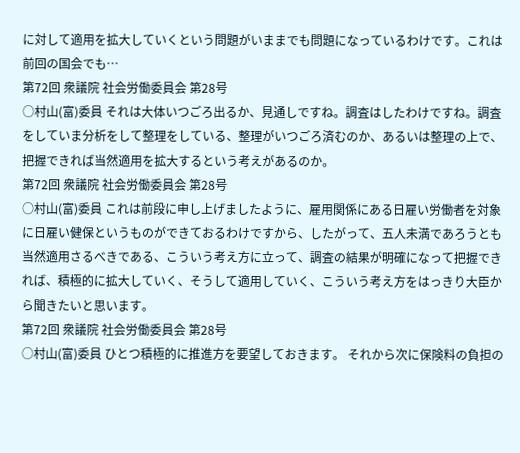に対して適用を拡大していくという問題がいままでも問題になっているわけです。これは前回の国会でも…
第72回 衆議院 社会労働委員会 第28号
○村山(富)委員 それは大体いつごろ出るか、見通しですね。調査はしたわけですね。調査をしていま分析をして整理をしている、整理がいつごろ済むのか、あるいは整理の上で、把握できれば当然適用を拡大するという考えがあるのか。
第72回 衆議院 社会労働委員会 第28号
○村山(富)委員 これは前段に申し上げましたように、雇用関係にある日雇い労働者を対象に日雇い健保というものができておるわけですから、したがって、五人未満であろうとも当然適用さるべきである、こういう考え方に立って、調査の結果が明確になって把握できれば、積極的に拡大していく、そうして適用していく、こういう考え方をはっきり大臣から聞きたいと思います。
第72回 衆議院 社会労働委員会 第28号
○村山(富)委員 ひとつ積極的に推進方を要望しておきます。 それから次に保険料の負担の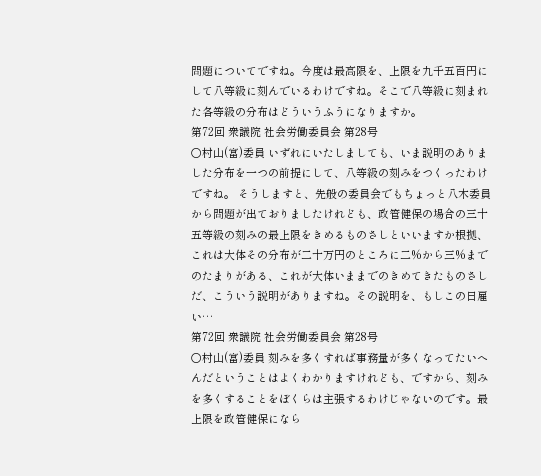問題についてですね。今度は最高限を、上限を九千五百円にして八等級に刻んでいるわけですね。そこで八等級に刻まれた各等級の分布はどういうふうになりますか。
第72回 衆議院 社会労働委員会 第28号
○村山(富)委員 いずれにいたしましても、いま説明のありました分布を一つの前提にして、八等級の刻みをつくったわけですね。 そうしますと、先般の委員会でもちょっと八木委員から問題が出ておりましたけれども、政管健保の場合の三十五等級の刻みの最上限をきめるものさしといいますか根拠、これは大体その分布が二十万円のところに二%から三%までのたまりがある、これが大体いままでのきめてきたものさしだ、こういう説明がありますね。その説明を、もしこの日雇い…
第72回 衆議院 社会労働委員会 第28号
○村山(富)委員 刻みを多くすれば事務量が多くなってたいへんだということはよくわかりますけれども、ですから、刻みを多くすることをぼくらは主張するわけじゃないのです。最上限を政管健保になら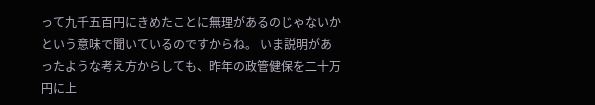って九千五百円にきめたことに無理があるのじゃないかという意味で聞いているのですからね。 いま説明があったような考え方からしても、昨年の政管健保を二十万円に上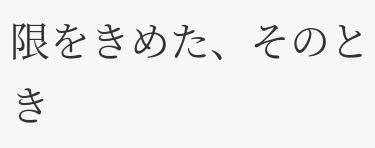限をきめた、そのとき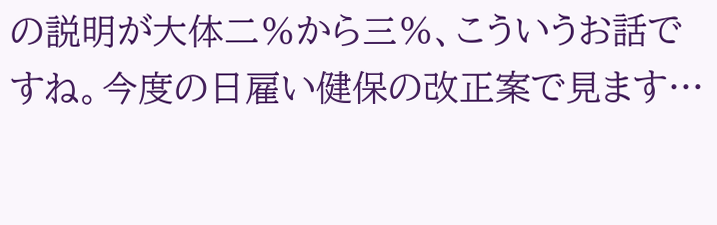の説明が大体二%から三%、こういうお話ですね。今度の日雇い健保の改正案で見ます…